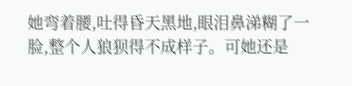她弯着腰,吐得昏天黑地,眼泪鼻涕糊了一脸,整个人狼狈得不成样子。可她还是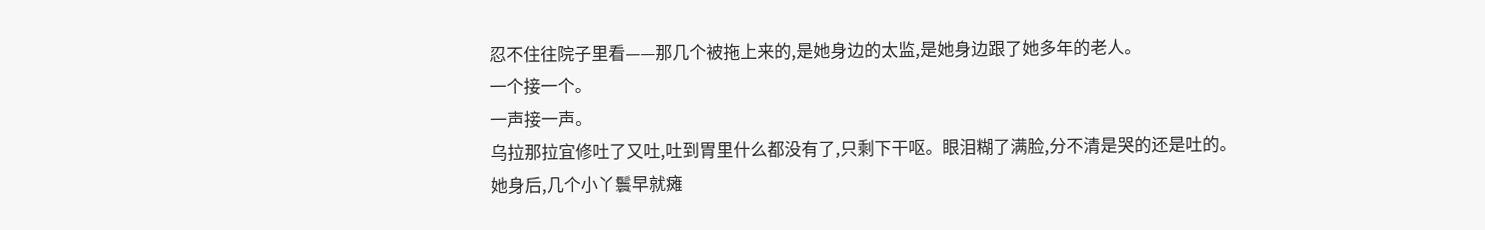忍不住往院子里看——那几个被拖上来的,是她身边的太监,是她身边跟了她多年的老人。
一个接一个。
一声接一声。
乌拉那拉宜修吐了又吐,吐到胃里什么都没有了,只剩下干呕。眼泪糊了满脸,分不清是哭的还是吐的。
她身后,几个小丫鬟早就瘫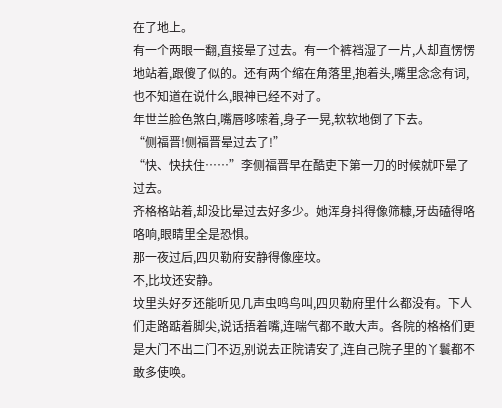在了地上。
有一个两眼一翻,直接晕了过去。有一个裤裆湿了一片,人却直愣愣地站着,跟傻了似的。还有两个缩在角落里,抱着头,嘴里念念有词,也不知道在说什么,眼神已经不对了。
年世兰脸色煞白,嘴唇哆嗦着,身子一晃,软软地倒了下去。
“侧福晋!侧福晋晕过去了!”
“快、快扶住……”李侧福晋早在酷吏下第一刀的时候就吓晕了过去。
齐格格站着,却没比晕过去好多少。她浑身抖得像筛糠,牙齿磕得咯咯响,眼睛里全是恐惧。
那一夜过后,四贝勒府安静得像座坟。
不,比坟还安静。
坟里头好歹还能听见几声虫鸣鸟叫,四贝勒府里什么都没有。下人们走路踮着脚尖,说话捂着嘴,连喘气都不敢大声。各院的格格们更是大门不出二门不迈,别说去正院请安了,连自己院子里的丫鬟都不敢多使唤。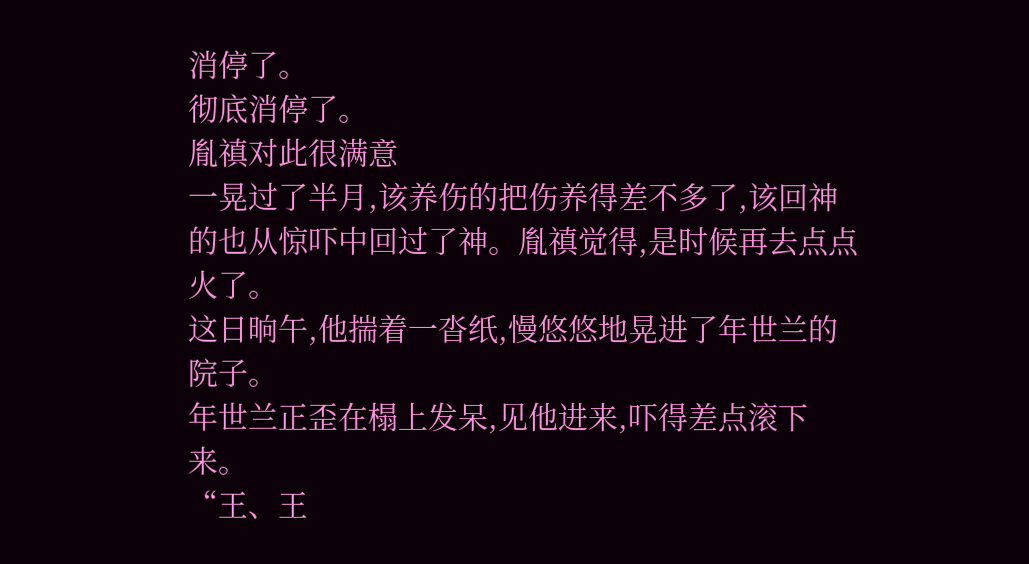消停了。
彻底消停了。
胤禛对此很满意
一晃过了半月,该养伤的把伤养得差不多了,该回神的也从惊吓中回过了神。胤禛觉得,是时候再去点点火了。
这日晌午,他揣着一沓纸,慢悠悠地晃进了年世兰的院子。
年世兰正歪在榻上发呆,见他进来,吓得差点滚下来。
“王、王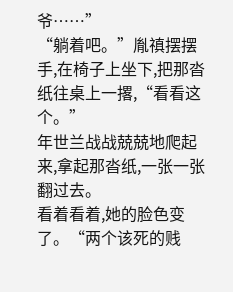爷……”
“躺着吧。”胤禛摆摆手,在椅子上坐下,把那沓纸往桌上一撂,“看看这个。”
年世兰战战兢兢地爬起来,拿起那沓纸,一张一张翻过去。
看着看着,她的脸色变了。“两个该死的贱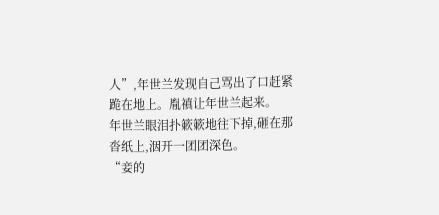人”,年世兰发现自己骂出了口赶紧跪在地上。胤禛让年世兰起来。
年世兰眼泪扑簌簌地往下掉,砸在那沓纸上,洇开一团团深色。
“妾的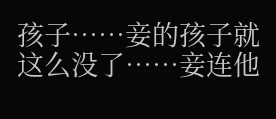孩子……妾的孩子就这么没了……妾连他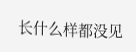长什么样都没见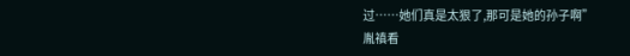过……她们真是太狠了,那可是她的孙子啊”
胤禛看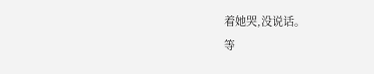着她哭,没说话。
等